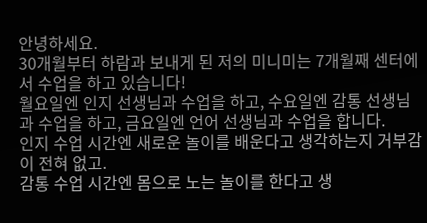안녕하세요.
30개월부터 하람과 보내게 된 저의 미니미는 7개월째 센터에서 수업을 하고 있습니다!
월요일엔 인지 선생님과 수업을 하고, 수요일엔 감통 선생님과 수업을 하고, 금요일엔 언어 선생님과 수업을 합니다.
인지 수업 시간엔 새로운 놀이를 배운다고 생각하는지 거부감이 전혀 없고.
감통 수업 시간엔 몸으로 노는 놀이를 한다고 생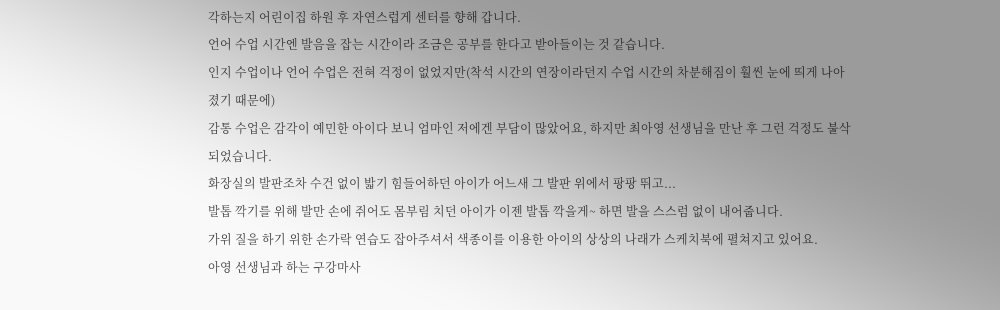각하는지 어린이집 하원 후 자연스럽게 센터를 향해 갑니다.
언어 수업 시간엔 발음을 잡는 시간이라 조금은 공부를 한다고 받아들이는 것 같습니다.
인지 수업이나 언어 수업은 전혀 걱정이 없었지만(착석 시간의 연장이라던지 수업 시간의 차분해짐이 훨씬 눈에 띄게 나아졌기 때문에)
감통 수업은 감각이 예민한 아이다 보니 엄마인 저에겐 부담이 많았어요, 하지만 최아영 선생님을 만난 후 그런 걱정도 불삭 되었습니다.
화장실의 발판조차 수건 없이 밟기 힘들어하던 아이가 어느새 그 발판 위에서 팡팡 뛰고...
발톱 깍기를 위해 발만 손에 쥐어도 몸부림 치던 아이가 이젠 발톱 깍을게~ 하면 발을 스스럼 없이 내어줍니다.
가위 질을 하기 위한 손가락 연습도 잡아주셔서 색종이를 이용한 아이의 상상의 나래가 스케치북에 펼쳐지고 있어요.
아영 선생님과 하는 구강마사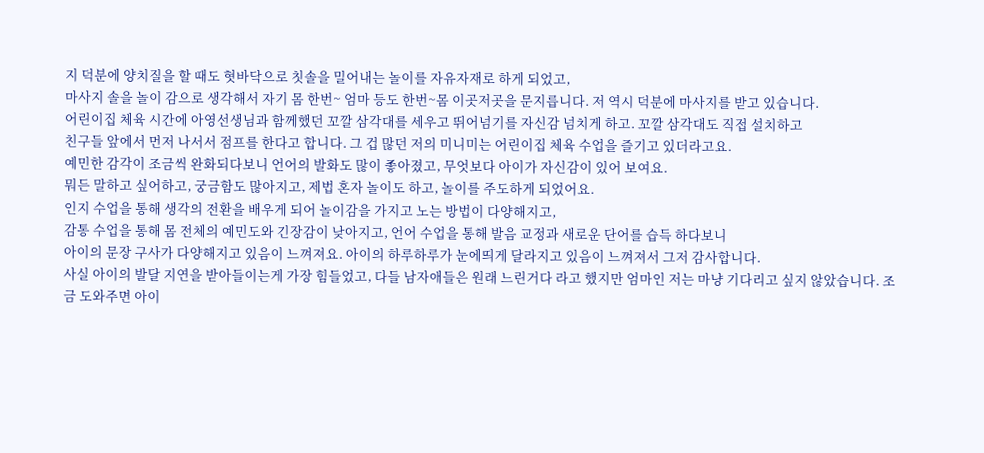지 덕분에 양치질을 할 때도 혓바닥으로 칫솔을 밀어내는 놀이를 자유자재로 하게 되었고,
마사지 솔을 놀이 감으로 생각해서 자기 몸 한번~ 엄마 등도 한번~몸 이곳저곳을 문지릅니다. 저 역시 덕분에 마사지를 받고 있습니다.
어린이집 체육 시간에 아영선생님과 함께했던 꼬깔 삼각대를 세우고 뛰어넘기를 자신감 넘치게 하고. 꼬깔 삼각대도 직접 설치하고
친구들 앞에서 먼저 나서서 점프를 한다고 합니다. 그 겁 많던 저의 미니미는 어린이집 체육 수업을 즐기고 있더라고요.
예민한 감각이 조금씩 완화되다보니 언어의 발화도 많이 좋아졌고, 무엇보다 아이가 자신감이 있어 보여요.
뭐든 말하고 싶어하고, 궁금함도 많아지고, 제법 혼자 놀이도 하고, 놀이를 주도하게 되었어요.
인지 수업을 통해 생각의 전환을 배우게 되어 놀이감을 가지고 노는 방법이 다양해지고,
감통 수업을 통해 몸 전체의 예민도와 긴장감이 낮아지고, 언어 수업을 통해 발음 교정과 새로운 단어를 습득 하다보니
아이의 문장 구사가 다양해지고 있음이 느껴져요. 아이의 하루하루가 눈에띄게 달라지고 있음이 느껴져서 그저 감사합니다.
사실 아이의 발달 지연을 받아들이는게 가장 힘들었고, 다들 남자애들은 원래 느린거다 라고 했지만 엄마인 저는 마냥 기다리고 싶지 않았습니다. 조금 도와주면 아이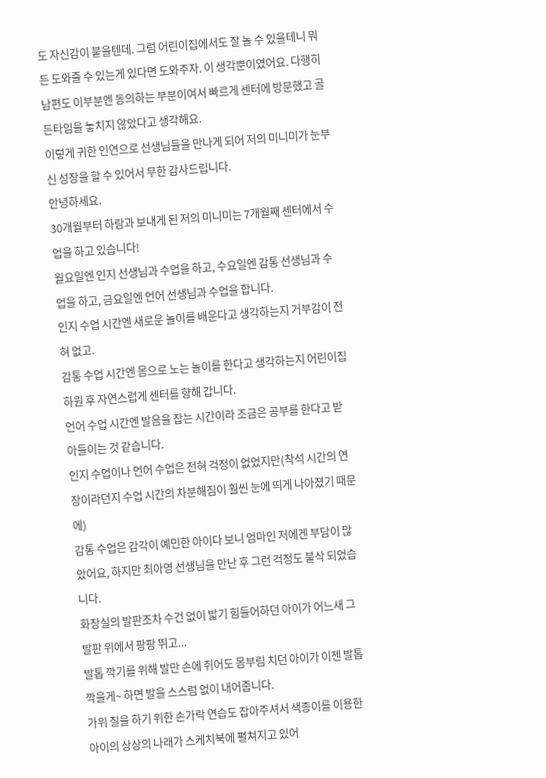도 자신감이 붙을텐데. 그럼 어린이집에서도 잘 놀 수 있을테니 뭐든 도와줄 수 있는게 있다면 도와주자. 이 생각뿐이였어요. 다행히 남편도 이부분엔 동의하는 부분이여서 빠르게 센터에 방문했고 골든타임을 놓치지 않았다고 생각해요.
이렇게 귀한 인연으로 선생님들을 만나게 되어 저의 미니미가 눈부신 성장을 할 수 있어서 무한 감사드립니다.
안녕하세요.
30개월부터 하람과 보내게 된 저의 미니미는 7개월째 센터에서 수업을 하고 있습니다!
월요일엔 인지 선생님과 수업을 하고, 수요일엔 감통 선생님과 수업을 하고, 금요일엔 언어 선생님과 수업을 합니다.
인지 수업 시간엔 새로운 놀이를 배운다고 생각하는지 거부감이 전혀 없고.
감통 수업 시간엔 몸으로 노는 놀이를 한다고 생각하는지 어린이집 하원 후 자연스럽게 센터를 향해 갑니다.
언어 수업 시간엔 발음을 잡는 시간이라 조금은 공부를 한다고 받아들이는 것 같습니다.
인지 수업이나 언어 수업은 전혀 걱정이 없었지만(착석 시간의 연장이라던지 수업 시간의 차분해짐이 훨씬 눈에 띄게 나아졌기 때문에)
감통 수업은 감각이 예민한 아이다 보니 엄마인 저에겐 부담이 많았어요, 하지만 최아영 선생님을 만난 후 그런 걱정도 불삭 되었습니다.
화장실의 발판조차 수건 없이 밟기 힘들어하던 아이가 어느새 그 발판 위에서 팡팡 뛰고...
발톱 깍기를 위해 발만 손에 쥐어도 몸부림 치던 아이가 이젠 발톱 깍을게~ 하면 발을 스스럼 없이 내어줍니다.
가위 질을 하기 위한 손가락 연습도 잡아주셔서 색종이를 이용한 아이의 상상의 나래가 스케치북에 펼쳐지고 있어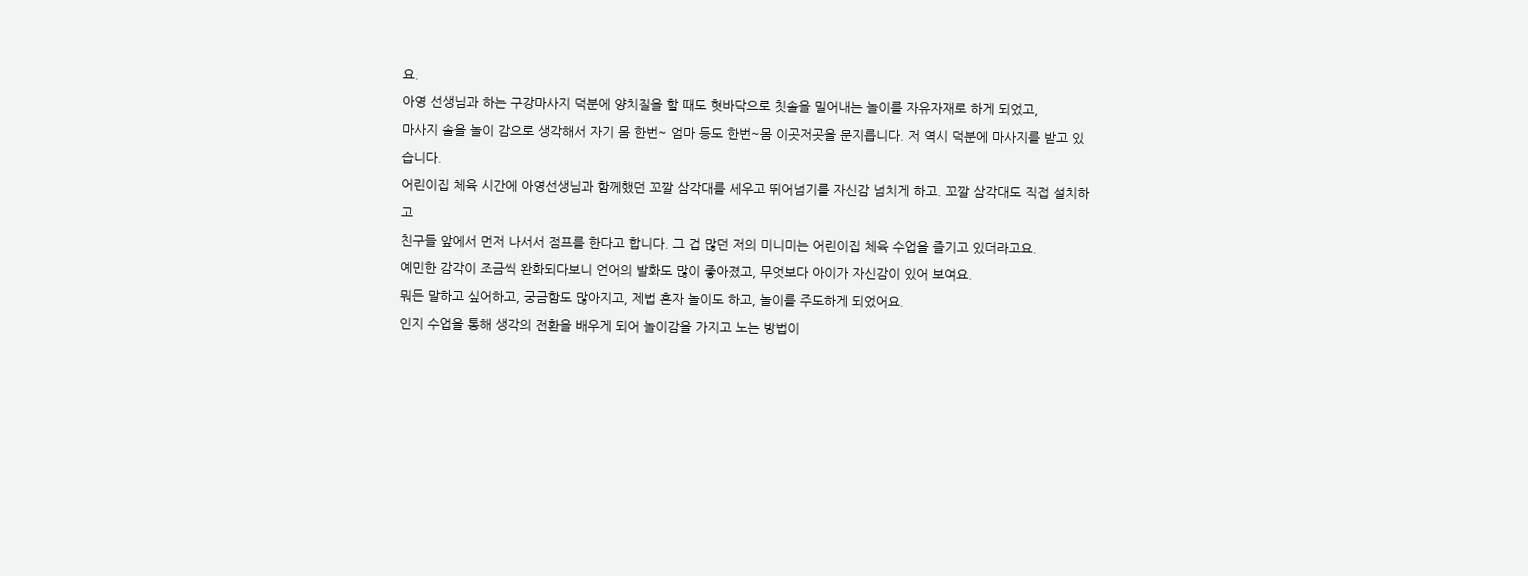요.
아영 선생님과 하는 구강마사지 덕분에 양치질을 할 때도 혓바닥으로 칫솔을 밀어내는 놀이를 자유자재로 하게 되었고,
마사지 솔을 놀이 감으로 생각해서 자기 몸 한번~ 엄마 등도 한번~몸 이곳저곳을 문지릅니다. 저 역시 덕분에 마사지를 받고 있습니다.
어린이집 체육 시간에 아영선생님과 함께했던 꼬깔 삼각대를 세우고 뛰어넘기를 자신감 넘치게 하고. 꼬깔 삼각대도 직접 설치하고
친구들 앞에서 먼저 나서서 점프를 한다고 합니다. 그 겁 많던 저의 미니미는 어린이집 체육 수업을 즐기고 있더라고요.
예민한 감각이 조금씩 완화되다보니 언어의 발화도 많이 좋아졌고, 무엇보다 아이가 자신감이 있어 보여요.
뭐든 말하고 싶어하고, 궁금함도 많아지고, 제법 혼자 놀이도 하고, 놀이를 주도하게 되었어요.
인지 수업을 통해 생각의 전환을 배우게 되어 놀이감을 가지고 노는 방법이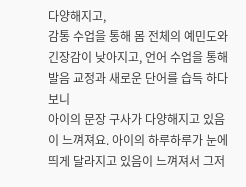다양해지고,
감통 수업을 통해 몸 전체의 예민도와 긴장감이 낮아지고, 언어 수업을 통해 발음 교정과 새로운 단어를 습득 하다보니
아이의 문장 구사가 다양해지고 있음이 느껴져요. 아이의 하루하루가 눈에띄게 달라지고 있음이 느껴져서 그저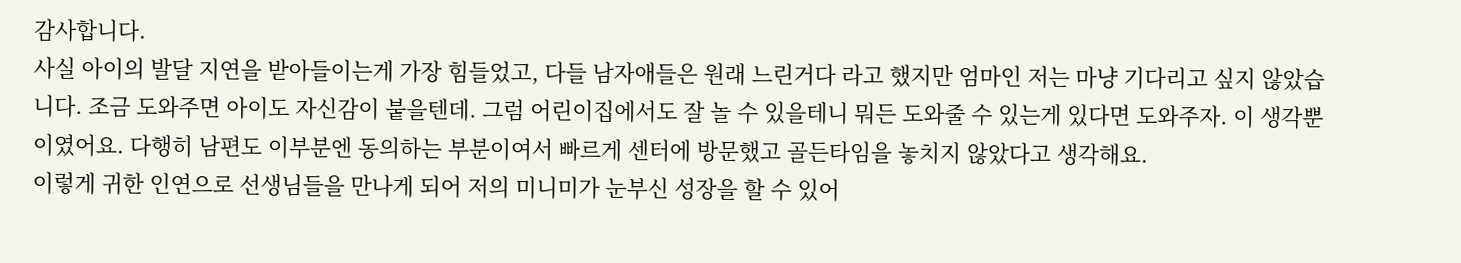감사합니다.
사실 아이의 발달 지연을 받아들이는게 가장 힘들었고, 다들 남자애들은 원래 느린거다 라고 했지만 엄마인 저는 마냥 기다리고 싶지 않았습니다. 조금 도와주면 아이도 자신감이 붙을텐데. 그럼 어린이집에서도 잘 놀 수 있을테니 뭐든 도와줄 수 있는게 있다면 도와주자. 이 생각뿐이였어요. 다행히 남편도 이부분엔 동의하는 부분이여서 빠르게 센터에 방문했고 골든타임을 놓치지 않았다고 생각해요.
이렇게 귀한 인연으로 선생님들을 만나게 되어 저의 미니미가 눈부신 성장을 할 수 있어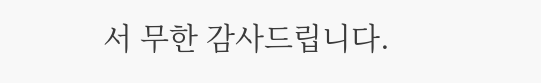서 무한 감사드립니다.